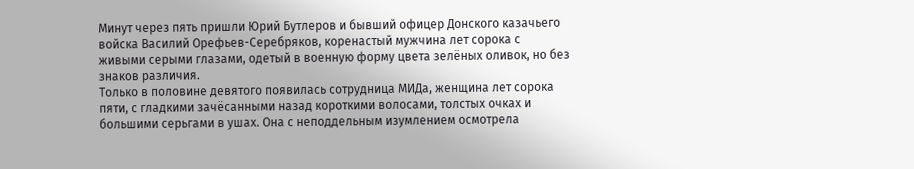Минут через пять пришли Юрий Бутлеров и бывший офицер Донского казачьего войска Василий Орефьев-Серебряков, коренастый мужчина лет сорока с живыми серыми глазами, одетый в военную форму цвета зелёных оливок, но без знаков различия.
Только в половине девятого появилась сотрудница МИДа, женщина лет сорока пяти, с гладкими зачёсанными назад короткими волосами, толстых очках и большими серьгами в ушах. Она с неподдельным изумлением осмотрела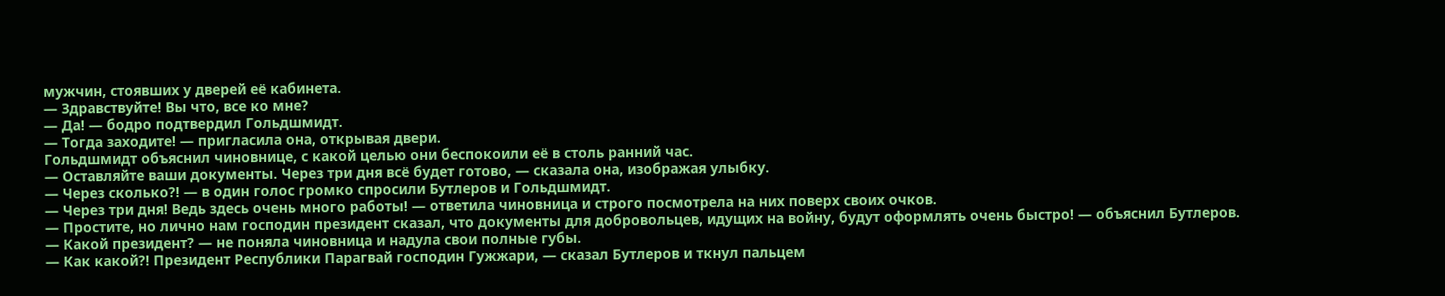мужчин, стоявших у дверей её кабинета.
— Здравствуйте! Вы что, все ко мне?
— Да! — бодро подтвердил Гольдшмидт.
— Тогда заходите! — пригласила она, открывая двери.
Гольдшмидт объяснил чиновнице, с какой целью они беспокоили её в столь ранний час.
— Оставляйте ваши документы. Через три дня всё будет готово, — сказала она, изображая улыбку.
— Через сколько?! — в один голос громко спросили Бутлеров и Гольдшмидт.
— Через три дня! Ведь здесь очень много работы! — ответила чиновница и строго посмотрела на них поверх своих очков.
— Простите, но лично нам господин президент сказал, что документы для добровольцев, идущих на войну, будут оформлять очень быстро! — объяснил Бутлеров.
— Какой президент? — не поняла чиновница и надула свои полные губы.
— Как какой?! Президент Республики Парагвай господин Гужжари, — сказал Бутлеров и ткнул пальцем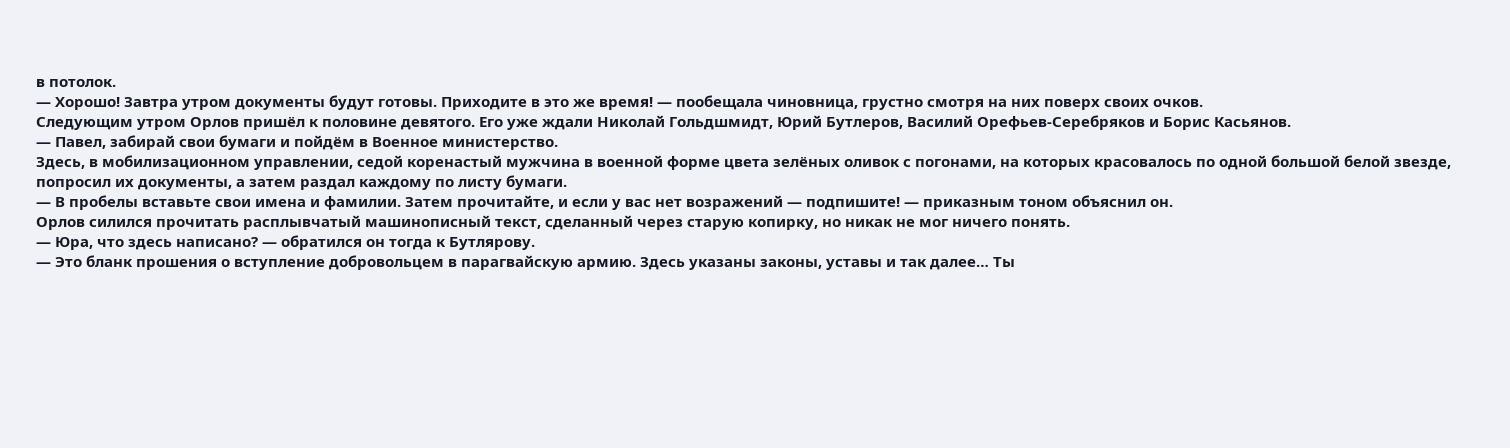в потолок.
— Хорошо! Завтра утром документы будут готовы. Приходите в это же время! — пообещала чиновница, грустно смотря на них поверх своих очков.
Следующим утром Орлов пришёл к половине девятого. Его уже ждали Николай Гольдшмидт, Юрий Бутлеров, Василий Орефьев-Серебряков и Борис Касьянов.
— Павел, забирай свои бумаги и пойдём в Военное министерство.
Здесь, в мобилизационном управлении, седой коренастый мужчина в военной форме цвета зелёных оливок с погонами, на которых красовалось по одной большой белой звезде, попросил их документы, а затем раздал каждому по листу бумаги.
— В пробелы вставьте свои имена и фамилии. Затем прочитайте, и если у вас нет возражений — подпишите! — приказным тоном объяснил он.
Орлов силился прочитать расплывчатый машинописный текст, сделанный через старую копирку, но никак не мог ничего понять.
— Юра, что здесь написано? — обратился он тогда к Бутлярову.
— Это бланк прошения о вступление добровольцем в парагвайскую армию. Здесь указаны законы, уставы и так далее… Ты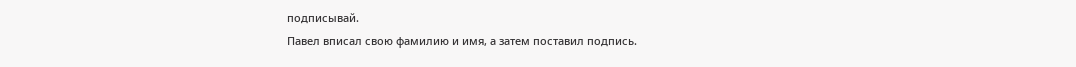подписывай.
Павел вписал свою фамилию и имя, а затем поставил подпись.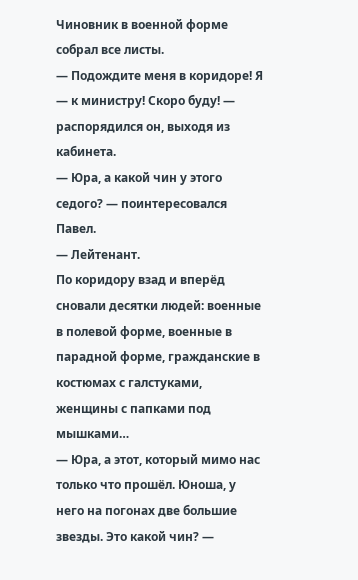Чиновник в военной форме собрал все листы.
— Подождите меня в коридоре! Я — к министру! Скоро буду! — распорядился он, выходя из кабинета.
— Юра, а какой чин у этого седого? — поинтересовался Павел.
— Лейтенант.
По коридору взад и вперёд сновали десятки людей: военные в полевой форме, военные в парадной форме, гражданские в костюмах с галстуками, женщины с папками под мышками…
— Юра, а этот, который мимо нас только что прошёл. Юноша, у него на погонах две большие звезды. Это какой чин? —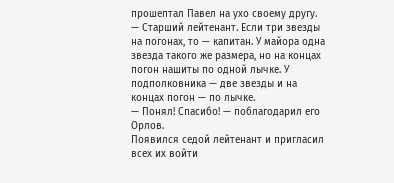прошептал Павел на ухо своему другу.
— Старший лейтенант. Если три звезды на погонах, то — капитан. У майора одна звезда такого же размера, но на концах погон нашиты по одной лычке. У подполковника — две звезды и на концах погон — по лычке.
— Понял! Спасибо! — поблагодарил его Орлов.
Появился седой лейтенант и пригласил всех их войти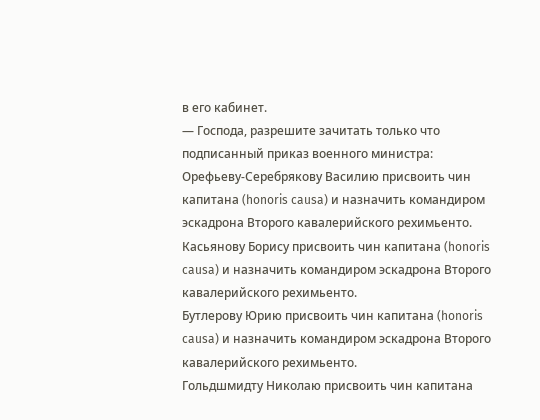в его кабинет.
— Господа, разрешите зачитать только что подписанный приказ военного министра:
Орефьеву-Серебрякову Василию присвоить чин капитана (honoris causa) и назначить командиром эскадрона Второго кавалерийского рехимьенто.
Касьянову Борису присвоить чин капитана (honoris causa) и назначить командиром эскадрона Второго кавалерийского рехимьенто.
Бутлерову Юрию присвоить чин капитана (honoris causa) и назначить командиром эскадрона Второго кавалерийского рехимьенто.
Гольдшмидту Николаю присвоить чин капитана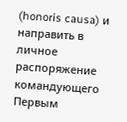(honoris causa) и направить в личное распоряжение командующего Первым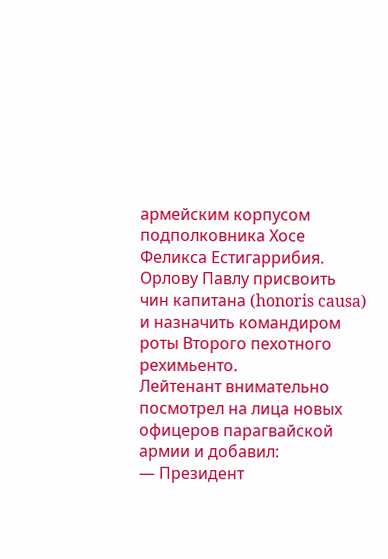армейским корпусом подполковника Хосе Феликса Естигаррибия.
Орлову Павлу присвоить чин капитана (honoris causa) и назначить командиром роты Второго пехотного рехимьенто.
Лейтенант внимательно посмотрел на лица новых офицеров парагвайской армии и добавил:
— Президент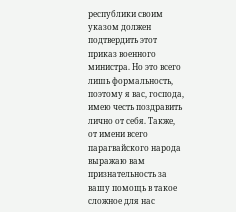республики своим указом должен подтвердить этот приказ военного министра. Но это всего лишь формальность, поэтому я вас, господа, имею честь поздравить лично от себя. Также, от имени всего парагвайского народа выражаю вам признательность за вашу помощь в такое сложное для нас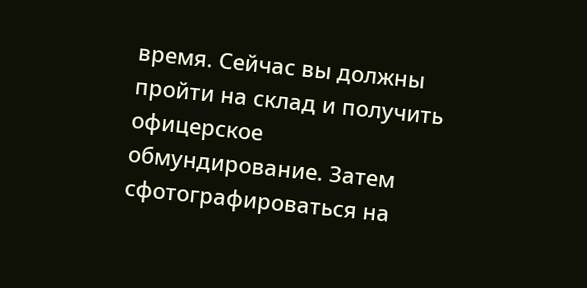время. Сейчас вы должны пройти на склад и получить офицерское обмундирование. Затем сфотографироваться на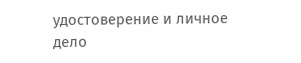удостоверение и личное дело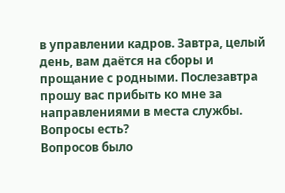в управлении кадров. Завтра, целый день, вам даётся на сборы и прощание с родными. Послезавтра прошу вас прибыть ко мне за направлениями в места службы. Вопросы есть?
Вопросов было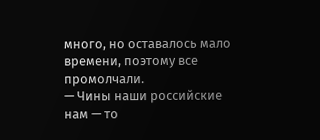много, но оставалось мало времени, поэтому все промолчали.
— Чины наши российские нам — то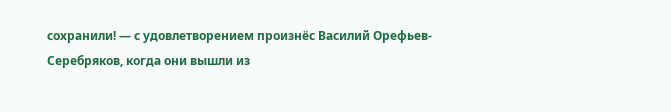сохранили! — с удовлетворением произнёс Василий Орефьев-Серебряков, когда они вышли из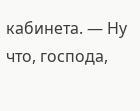кабинета. — Ну что, господа,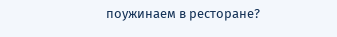поужинаем в ресторане?